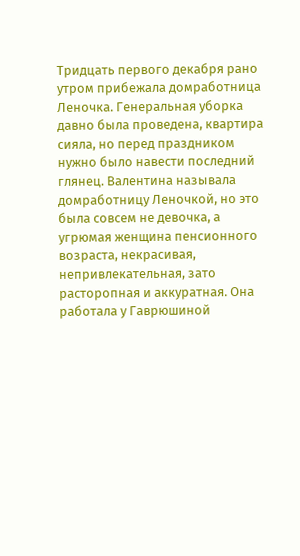Тридцать первого декабря рано утром прибежала домработница Леночка. Генеральная уборка давно была проведена, квартира сияла, но перед праздником нужно было навести последний глянец. Валентина называла домработницу Леночкой, но это была совсем не девочка, а угрюмая женщина пенсионного возраста, некрасивая, непривлекательная, зато расторопная и аккуратная. Она работала у Гаврюшиной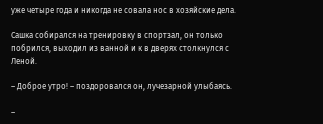уже четыре года и никогда не совала нос в хозяйские дела.

Сашка собирался на тренировку в спортзал, он только побрился, выходил из ванной и к в дверях столкнулся с Леной.

– Доброе утро! – поздоровался он, лучезарной улыбаясь.

–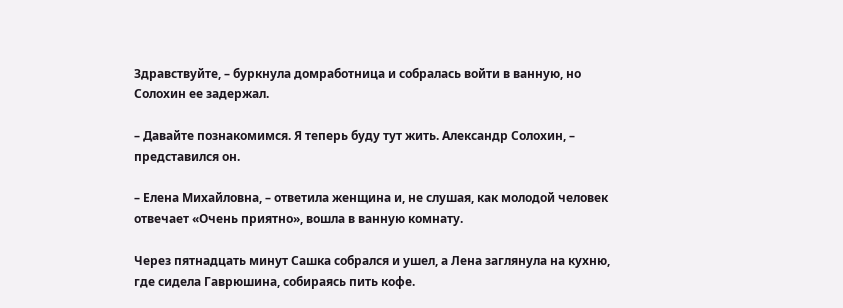Здравствуйте, – буркнула домработница и собралась войти в ванную, но Солохин ее задержал.

– Давайте познакомимся. Я теперь буду тут жить. Александр Солохин, – представился он.

– Елена Михайловна, – ответила женщина и, не слушая, как молодой человек отвечает «Очень приятно», вошла в ванную комнату.

Через пятнадцать минут Сашка собрался и ушел, а Лена заглянула на кухню, где сидела Гаврюшина, собираясь пить кофе.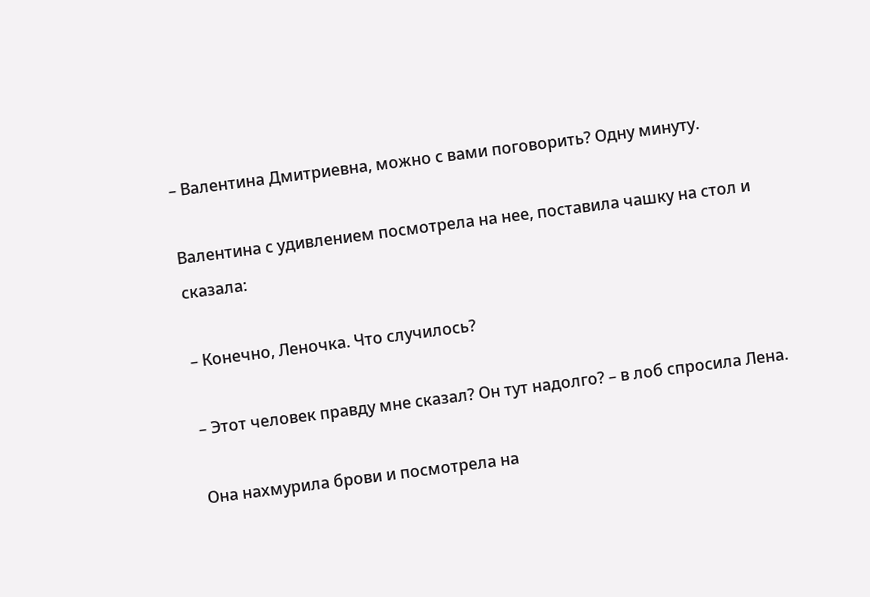– Валентина Дмитриевна, можно с вами поговорить? Одну минуту.

Валентина с удивлением посмотрела на нее, поставила чашку на стол и сказала:

– Конечно, Леночка. Что случилось?

– Этот человек правду мне сказал? Он тут надолго? – в лоб спросила Лена.

Она нахмурила брови и посмотрела на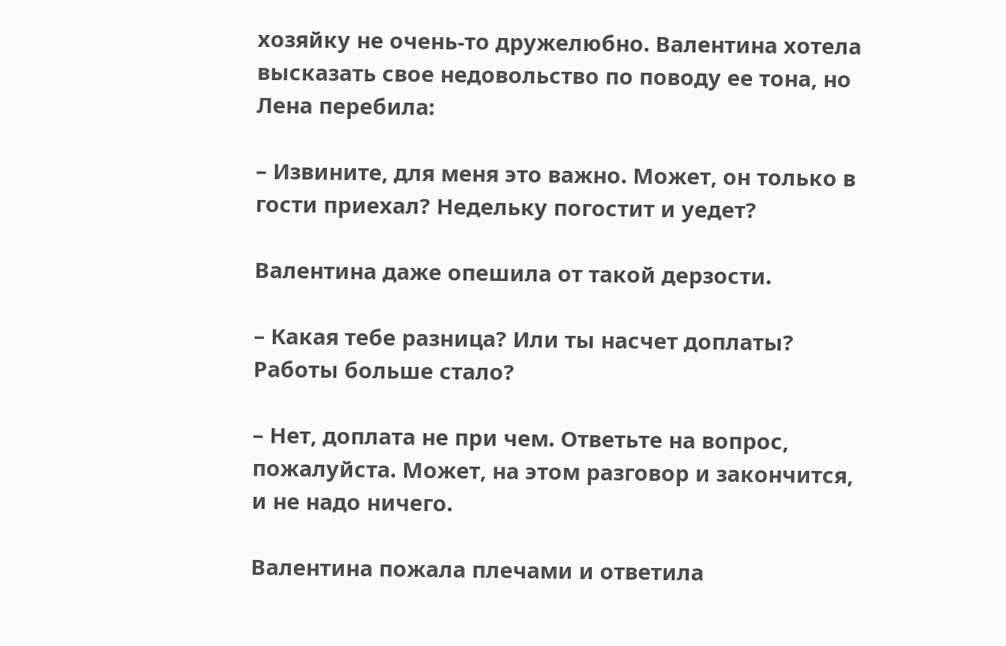хозяйку не очень-то дружелюбно. Валентина хотела высказать свое недовольство по поводу ее тона, но Лена перебила:

– Извините, для меня это важно. Может, он только в гости приехал? Недельку погостит и уедет?

Валентина даже опешила от такой дерзости.

– Какая тебе разница? Или ты насчет доплаты? Работы больше стало?

– Нет, доплата не при чем. Ответьте на вопрос, пожалуйста. Может, на этом разговор и закончится, и не надо ничего.

Валентина пожала плечами и ответила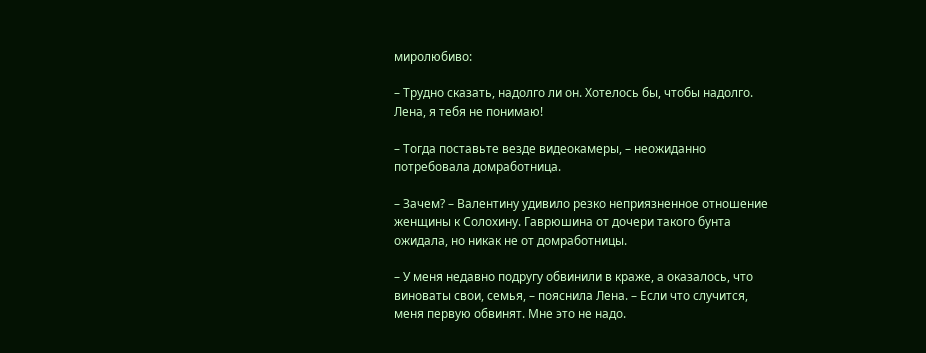миролюбиво:

– Трудно сказать, надолго ли он. Хотелось бы, чтобы надолго. Лена, я тебя не понимаю!

– Тогда поставьте везде видеокамеры, – неожиданно потребовала домработница.

– Зачем? – Валентину удивило резко неприязненное отношение женщины к Солохину. Гаврюшина от дочери такого бунта ожидала, но никак не от домработницы.

– У меня недавно подругу обвинили в краже, а оказалось, что виноваты свои, семья, – пояснила Лена. – Если что случится, меня первую обвинят. Мне это не надо.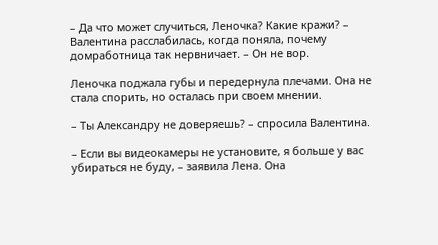– Да что может случиться, Леночка? Какие кражи? – Валентина расслабилась, когда поняла, почему домработница так нервничает. – Он не вор.

Леночка поджала губы и передернула плечами. Она не стала спорить, но осталась при своем мнении.

– Ты Александру не доверяешь? – спросила Валентина.

– Если вы видеокамеры не установите, я больше у вас убираться не буду, – заявила Лена. Она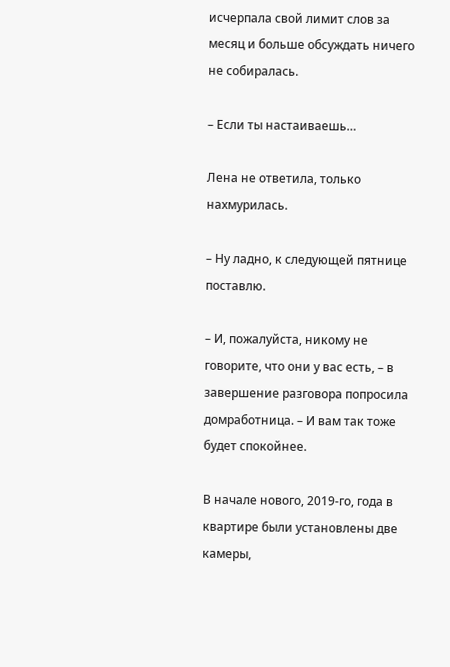исчерпала свой лимит слов за месяц и больше обсуждать ничего не собиралась.

– Если ты настаиваешь…

Лена не ответила, только нахмурилась.

– Ну ладно, к следующей пятнице поставлю.

– И, пожалуйста, никому не говорите, что они у вас есть, – в завершение разговора попросила домработница. – И вам так тоже будет спокойнее.

В начале нового, 2019-го, года в квартире были установлены две камеры,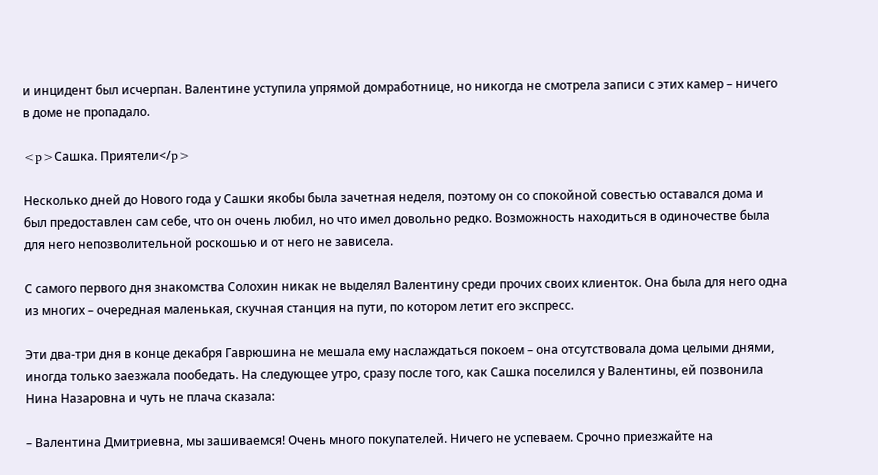и инцидент был исчерпан. Валентине уступила упрямой домработнице, но никогда не смотрела записи с этих камер – ничего в доме не пропадало.

<p>Сашка. Приятели</p>

Несколько дней до Нового года у Сашки якобы была зачетная неделя, поэтому он со спокойной совестью оставался дома и был предоставлен сам себе, что он очень любил, но что имел довольно редко. Возможность находиться в одиночестве была для него непозволительной роскошью и от него не зависела.

С самого первого дня знакомства Солохин никак не выделял Валентину среди прочих своих клиенток. Она была для него одна из многих – очередная маленькая, скучная станция на пути, по котором летит его экспресс.

Эти два-три дня в конце декабря Гаврюшина не мешала ему наслаждаться покоем – она отсутствовала дома целыми днями, иногда только заезжала пообедать. На следующее утро, сразу после того, как Сашка поселился у Валентины, ей позвонила Нина Назаровна и чуть не плача сказала:

– Валентина Дмитриевна, мы зашиваемся! Очень много покупателей. Ничего не успеваем. Срочно приезжайте на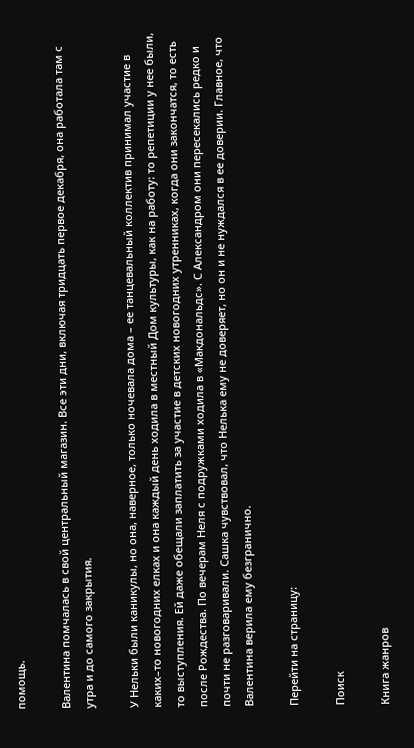помощь.

Валентина помчалась в свой центральный магазин. Все эти дни, включая тридцать первое декабря, она работала там с утра и до самого закрытия.

У Нельки были каникулы, но она, наверное, только ночевала дома – ее танцевальный коллектив принимал участие в каких–то новогодних елках и она каждый день ходила в местный Дом культуры, как на работу: то репетиции у нее были, то выступления. Ей даже обещали заплатить за участие в детских новогодних утренниках, когда они закончатся, то есть после Рождества. По вечерам Неля с подружками ходила в «Макдональдс». С Александром они пересекались редко и почти не разговаривали. Сашка чувствовал, что Нелька ему не доверяет, но он и не нуждался в ее доверии. Главное, что Валентина верила ему безгранично.

Перейти на страницу:

Поиск

Книга жанров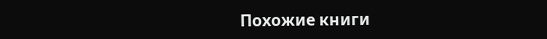Похожие книги